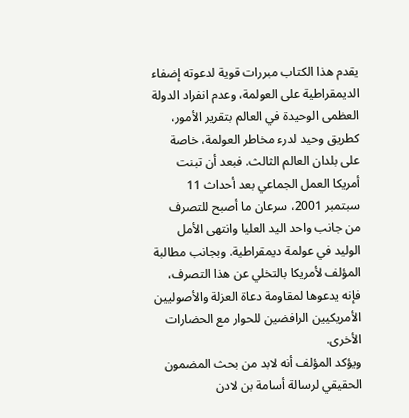يقدم هذا الكتاب مبررات قوية لدعوته إضفاء الديمقراطية على العولمة، وعدم انفراد الدولة العظمى الوحيدة في العالم بتقرير الأمور، كطريق وحيد لدرء مخاطر العولمة، خاصة على بلدان العالم الثالث. فبعد أن تبنت أمريكا العمل الجماعي بعد أحداث 11 سبتمبر 2001، سرعان ما أصبح للتصرف من جانب واحد اليد العليا وانتهى الأمل الوليد في عولمة ديمقراطية. وبجانب مطالبة المؤلف لأمريكا بالتخلي عن هذا التصرف، فإنه يدعوها لمقاومة دعاة العزلة والأصوليين الأمريكيين الرافضين للحوار مع الحضارات الأخرى.
ويؤكد المؤلف أنه لابد من بحث المضمون الحقيقي لرسالة أسامة بن لادن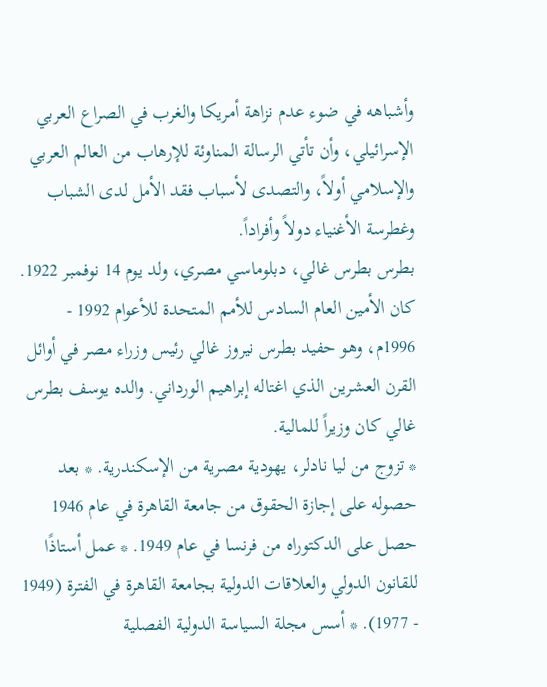وأشباهه في ضوء عدم نزاهة أمريكا والغرب في الصراع العربي الإسرائيلي، وأن تأتي الرسالة المناوئة للإرهاب من العالم العربي والإسلامي أولاً، والتصدى لأسباب فقد الأمل لدى الشباب وغطرسة الأغنياء دولاً وأفراداً.
بطرس بطرس غالي، دبلوماسي مصري، ولد يوم 14 نوفمبر 1922. كان الأمين العام السادس للأمم المتحدة للأعوام 1992 - 1996م، وهو حفيد بطرس نيروز غالي رئيس وزراء مصر في أوائل القرن العشرين الذي اغتاله إبراهيم الورداني. والده يوسف بطرس غالي كان وزيراً للمالية.
* تزوج من ليا نادلر، يهودية مصرية من الإسكندرية. * بعد حصوله على إجازة الحقوق من جامعة القاهرة في عام 1946 حصل على الدكتوراه من فرنسا في عام 1949. * عمل أستاذًا للقانون الدولي والعلاقات الدولية بجامعة القاهرة في الفترة (1949 - 1977). * أسس مجلة السياسة الدولية الفصلية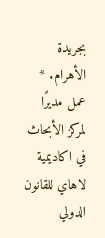بجريدة الأهرام. * عمل مديرًا لمركز الأبحاث في اكاديمية لاهاي للقانون الدولي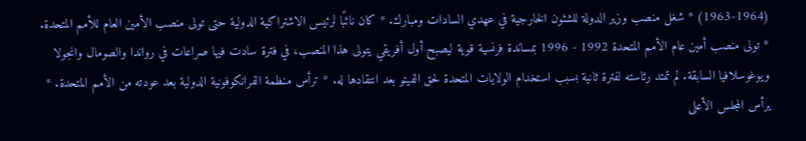(1963-1964) * شغل منصب وزير الدولة للشئون الخارجية في عهدي السادات ومبارك. * كان نائبًا لرئيس الاشتراكية الدولية حتى تولى منصب الأمين العام للأمم المتحدة. * تولى منصب أمين عام الأمم المتحدة 1992 - 1996 بمساندة فرنسية قوية ليصبح أول أفريقي يتولى هذا المنصب، في فترة سادت فيها صراعات في رواندا والصومال وانجولا ويوغوسلافيا السابقة. لم تمتد رئاسته لفترة ثانية بسبب استخدام الولايات المتحدة لحق الفيتو بعد انتقادها له. * ترأس منظمة الفرانكوفونية الدولية بعد عودته من الأمم المتحدة. * يرأس المجلس الأعلى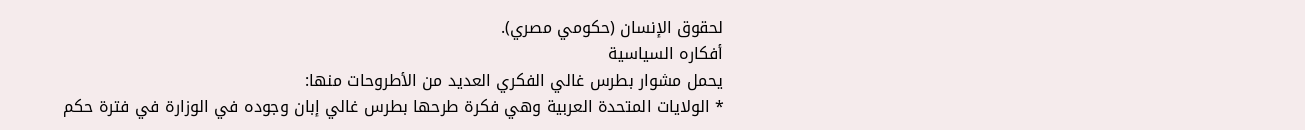لحقوق الإنسان (حكومي مصري).
أفكاره السياسية
يحمل مشوار بطرس غالي الفكري العديد من الأطروحات منها:
* الولايات المتحدة العربية وهي فكرة طرحها بطرس غالي إبان وجوده في الوزارة في فترة حكم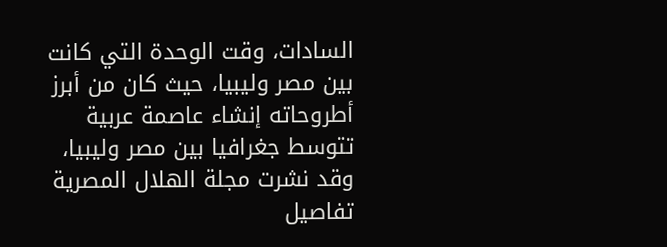السادات، وقت الوحدة التي كانت بين مصر وليبيا، حيث كان من أبرز أطروحاته إنشاء عاصمة عربية تتوسط جغرافيا بين مصر وليبيا، وقد نشرت مجلة الهلال المصرية تفاصيل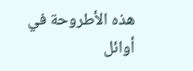هذه الأطروحة في أوائل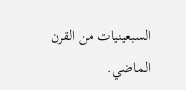السبعينيات من القرن الماضي.